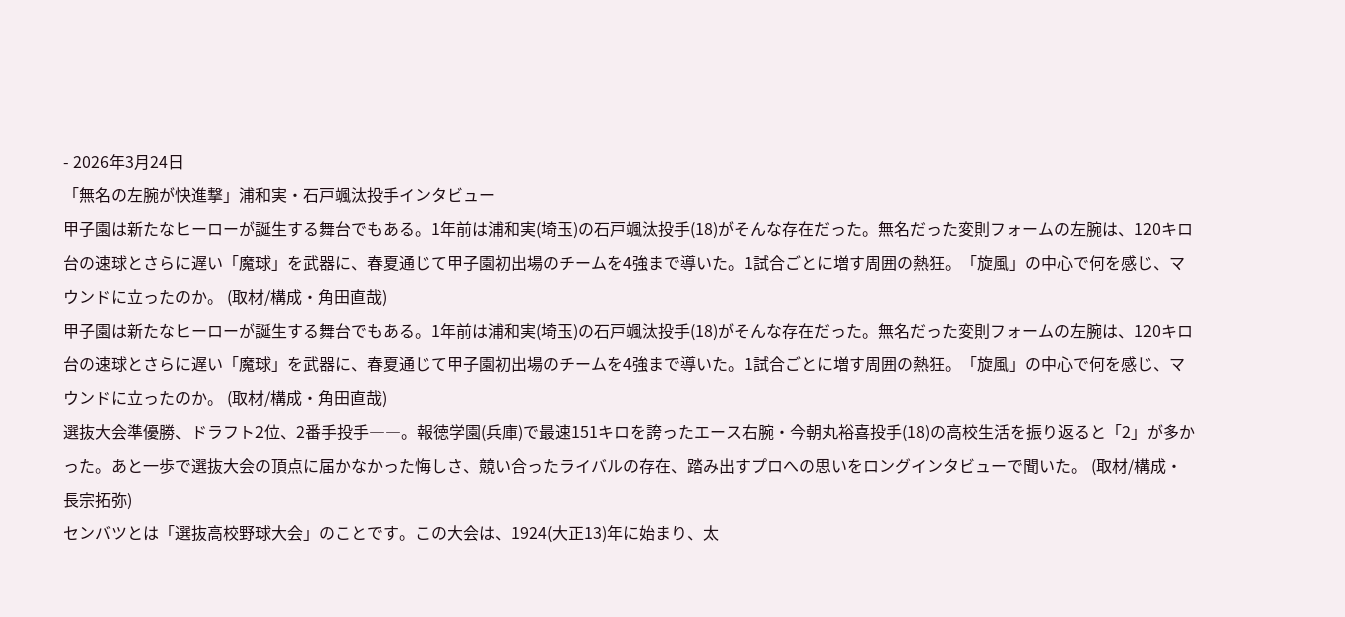- 2026年3月24日
「無名の左腕が快進撃」浦和実・石戸颯汰投手インタビュー
甲子園は新たなヒーローが誕生する舞台でもある。1年前は浦和実(埼玉)の石戸颯汰投手(18)がそんな存在だった。無名だった変則フォームの左腕は、120キロ台の速球とさらに遅い「魔球」を武器に、春夏通じて甲子園初出場のチームを4強まで導いた。1試合ごとに増す周囲の熱狂。「旋風」の中心で何を感じ、マウンドに立ったのか。 (取材/構成・角田直哉)
甲子園は新たなヒーローが誕生する舞台でもある。1年前は浦和実(埼玉)の石戸颯汰投手(18)がそんな存在だった。無名だった変則フォームの左腕は、120キロ台の速球とさらに遅い「魔球」を武器に、春夏通じて甲子園初出場のチームを4強まで導いた。1試合ごとに増す周囲の熱狂。「旋風」の中心で何を感じ、マウンドに立ったのか。 (取材/構成・角田直哉)
選抜大会準優勝、ドラフト2位、2番手投手――。報徳学園(兵庫)で最速151キロを誇ったエース右腕・今朝丸裕喜投手(18)の高校生活を振り返ると「2」が多かった。あと一歩で選抜大会の頂点に届かなかった悔しさ、競い合ったライバルの存在、踏み出すプロへの思いをロングインタビューで聞いた。 (取材/構成・長宗拓弥)
センバツとは「選抜高校野球大会」のことです。この大会は、1924(大正13)年に始まり、太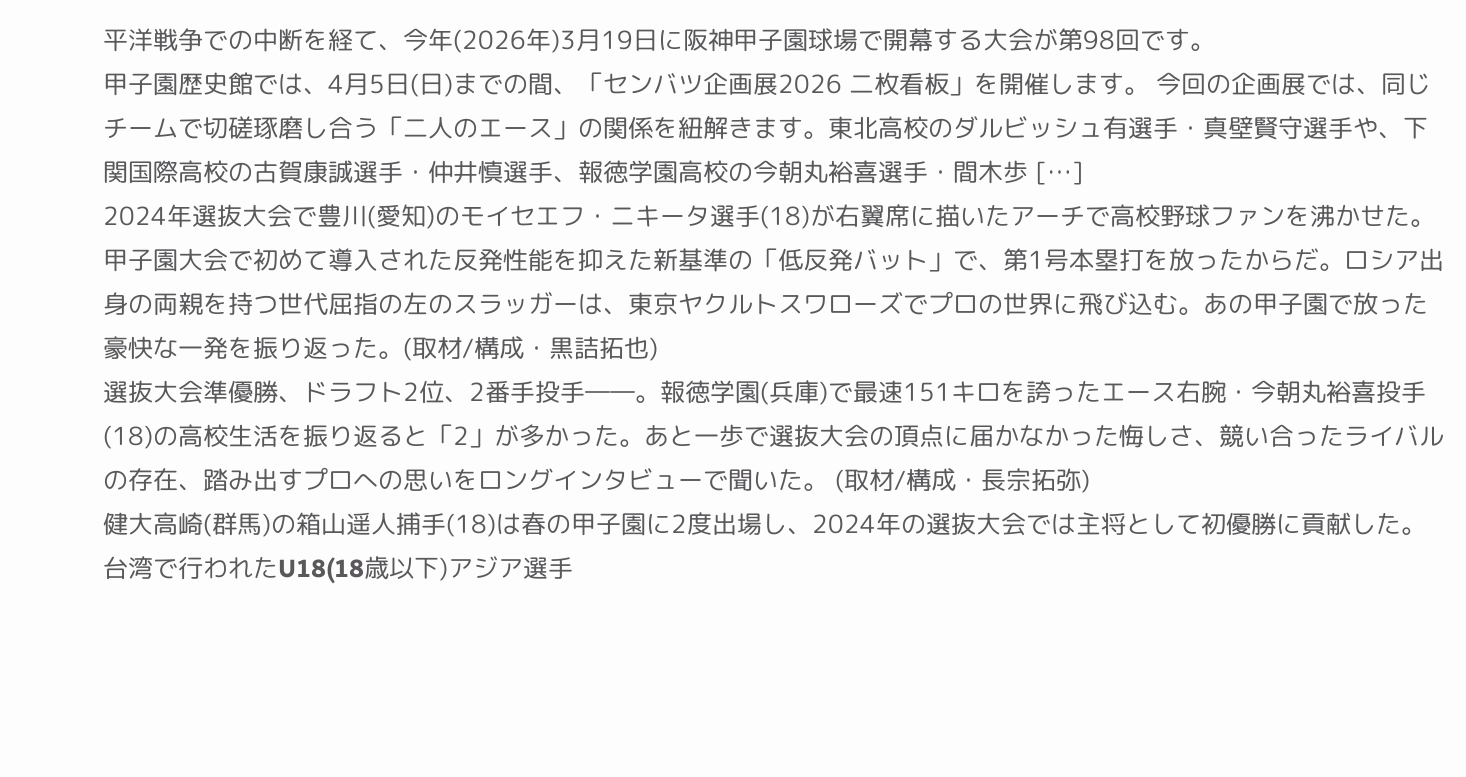平洋戦争での中断を経て、今年(2026年)3月19日に阪神甲子園球場で開幕する大会が第98回です。
甲子園歴史館では、4月5日(日)までの間、「センバツ企画展2026 二枚看板」を開催します。 今回の企画展では、同じチームで切磋琢磨し合う「二人のエース」の関係を紐解きます。東北高校のダルビッシュ有選手・真壁賢守選手や、下関国際高校の古賀康誠選手・仲井慎選手、報徳学園高校の今朝丸裕喜選手・間木歩 […]
2024年選抜大会で豊川(愛知)のモイセエフ・ニキータ選手(18)が右翼席に描いたアーチで高校野球ファンを沸かせた。甲子園大会で初めて導入された反発性能を抑えた新基準の「低反発バット」で、第1号本塁打を放ったからだ。ロシア出身の両親を持つ世代屈指の左のスラッガーは、東京ヤクルトスワローズでプロの世界に飛び込む。あの甲子園で放った豪快な一発を振り返った。(取材/構成・黒詰拓也)
選抜大会準優勝、ドラフト2位、2番手投手――。報徳学園(兵庫)で最速151キロを誇ったエース右腕・今朝丸裕喜投手(18)の高校生活を振り返ると「2」が多かった。あと一歩で選抜大会の頂点に届かなかった悔しさ、競い合ったライバルの存在、踏み出すプロへの思いをロングインタビューで聞いた。 (取材/構成・長宗拓弥)
健大高崎(群馬)の箱山遥人捕手(18)は春の甲子園に2度出場し、2024年の選抜大会では主将として初優勝に貢献した。台湾で行われたU18(18歳以下)アジア選手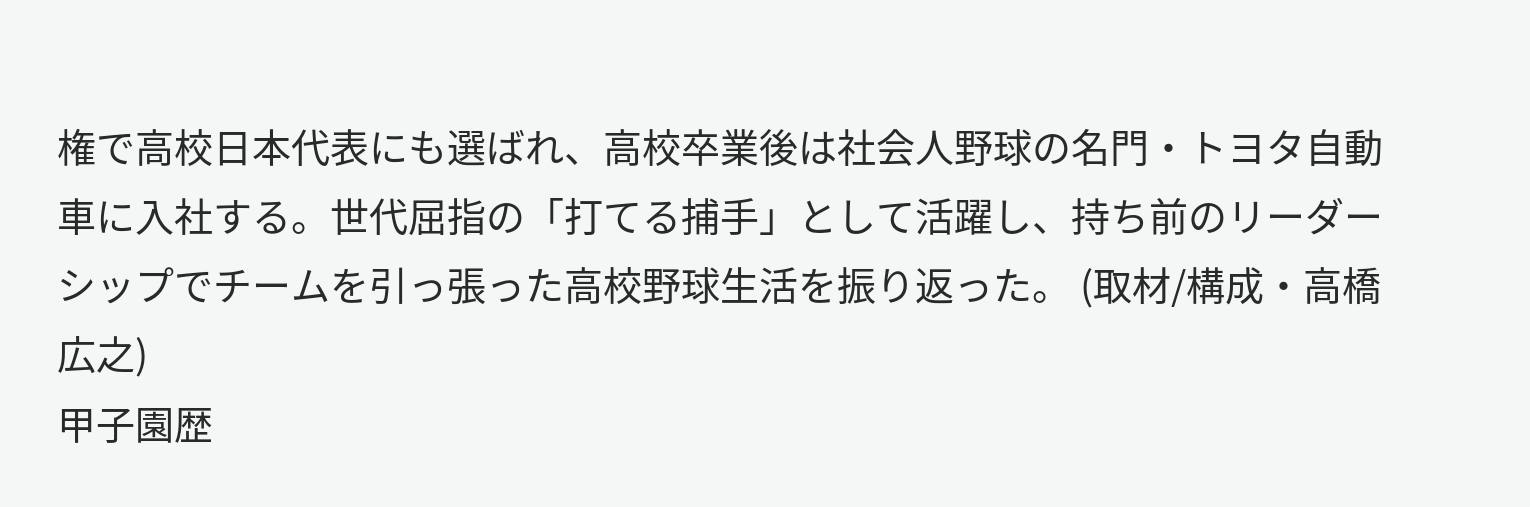権で高校日本代表にも選ばれ、高校卒業後は社会人野球の名門・トヨタ自動車に入社する。世代屈指の「打てる捕手」として活躍し、持ち前のリーダーシップでチームを引っ張った高校野球生活を振り返った。 (取材/構成・高橋広之)
甲子園歴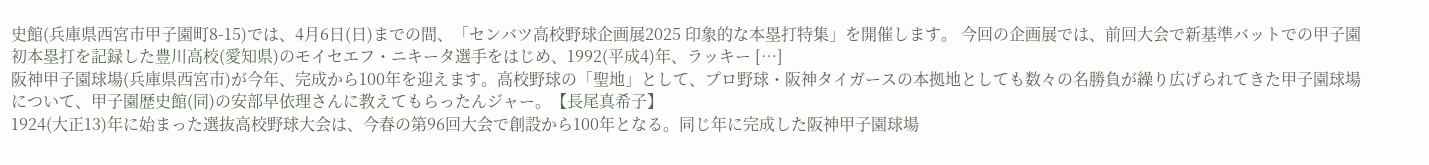史館(兵庫県西宮市甲子園町8-15)では、4月6日(日)までの間、「センバツ高校野球企画展2025 印象的な本塁打特集」を開催します。 今回の企画展では、前回大会で新基準バットでの甲子園初本塁打を記録した豊川高校(愛知県)のモイセエフ・ニキータ選手をはじめ、1992(平成4)年、ラッキー […]
阪神甲子園球場(兵庫県西宮市)が今年、完成から100年を迎えます。高校野球の「聖地」として、プロ野球・阪神タイガースの本拠地としても数々の名勝負が繰り広げられてきた甲子園球場について、甲子園歴史館(同)の安部早依理さんに教えてもらったんジャー。【長尾真希子】
1924(大正13)年に始まった選抜高校野球大会は、今春の第96回大会で創設から100年となる。同じ年に完成した阪神甲子園球場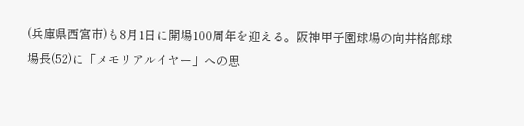(兵庫県西宮市)も8月1日に開場100周年を迎える。阪神甲子園球場の向井格郎球場長(52)に「メモリアルイヤー」への思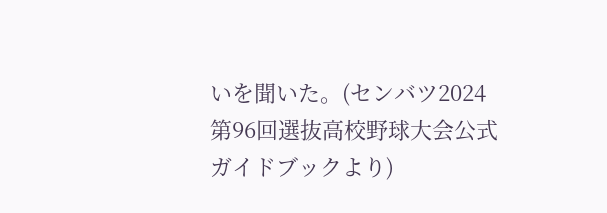いを聞いた。(センバツ2024 第96回選抜高校野球大会公式ガイドブックより)